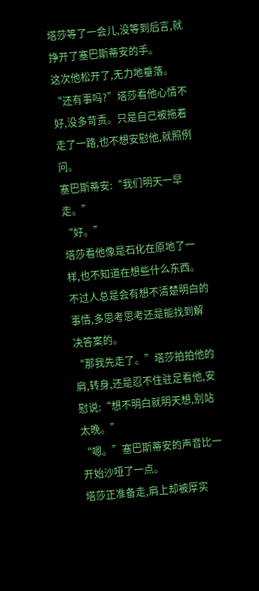塔莎等了一会儿,没等到后言,就挣开了塞巴斯蒂安的手。
这次他松开了,无力地垂落。
“还有事吗?”塔莎看他心情不好,没多苛责。只是自己被拖着走了一路,也不想安慰他,就照例问。
塞巴斯蒂安:“我们明天一早走。”
“好。”
塔莎看他像是石化在原地了一样,也不知道在想些什么东西。
不过人总是会有想不清楚明白的事情,多思考思考还是能找到解决答案的。
“那我先走了。”塔莎拍拍他的肩,转身,还是忍不住驻足看他,安慰说:“想不明白就明天想,别站太晚。”
“嗯。”塞巴斯蒂安的声音比一开始沙哑了一点。
塔莎正准备走,肩上却被厚实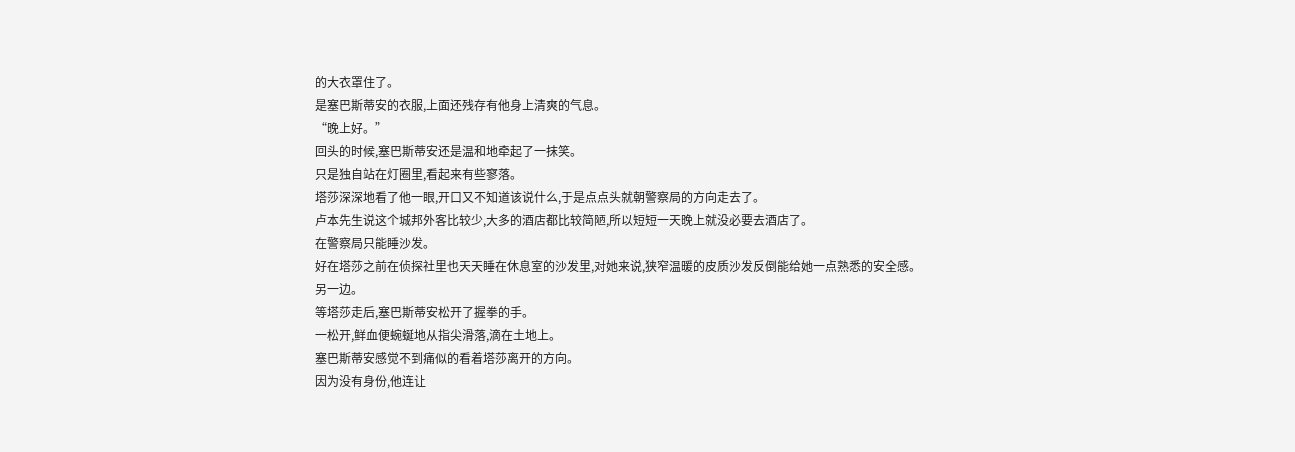的大衣罩住了。
是塞巴斯蒂安的衣服,上面还残存有他身上清爽的气息。
“晚上好。”
回头的时候,塞巴斯蒂安还是温和地牵起了一抹笑。
只是独自站在灯圈里,看起来有些寥落。
塔莎深深地看了他一眼,开口又不知道该说什么,于是点点头就朝警察局的方向走去了。
卢本先生说这个城邦外客比较少,大多的酒店都比较简陋,所以短短一天晚上就没必要去酒店了。
在警察局只能睡沙发。
好在塔莎之前在侦探社里也天天睡在休息室的沙发里,对她来说,狭窄温暖的皮质沙发反倒能给她一点熟悉的安全感。
另一边。
等塔莎走后,塞巴斯蒂安松开了握拳的手。
一松开,鲜血便蜿蜒地从指尖滑落,滴在土地上。
塞巴斯蒂安感觉不到痛似的看着塔莎离开的方向。
因为没有身份,他连让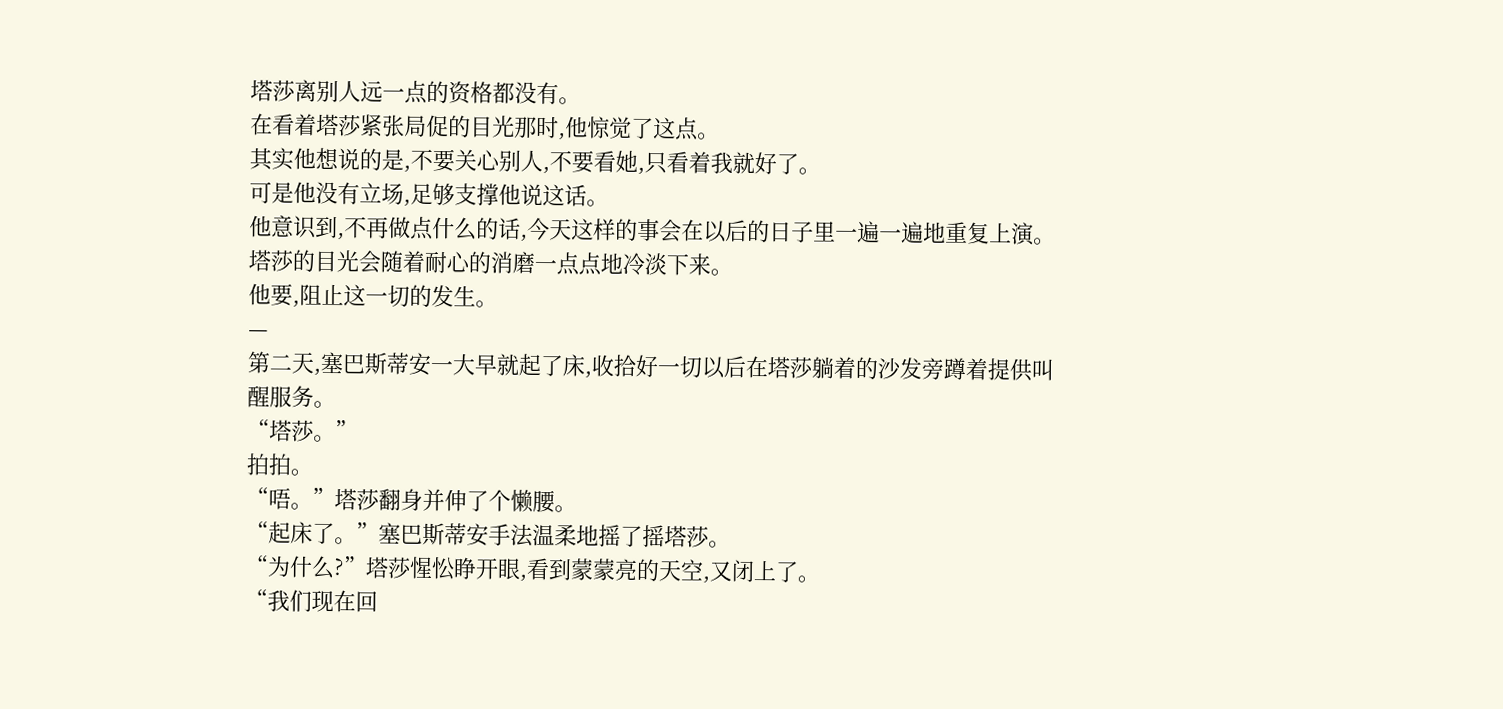塔莎离别人远一点的资格都没有。
在看着塔莎紧张局促的目光那时,他惊觉了这点。
其实他想说的是,不要关心别人,不要看她,只看着我就好了。
可是他没有立场,足够支撑他说这话。
他意识到,不再做点什么的话,今天这样的事会在以后的日子里一遍一遍地重复上演。塔莎的目光会随着耐心的消磨一点点地冷淡下来。
他要,阻止这一切的发生。
—
第二天,塞巴斯蒂安一大早就起了床,收拾好一切以后在塔莎躺着的沙发旁蹲着提供叫醒服务。
“塔莎。”
拍拍。
“唔。”塔莎翻身并伸了个懒腰。
“起床了。”塞巴斯蒂安手法温柔地摇了摇塔莎。
“为什么?”塔莎惺忪睁开眼,看到蒙蒙亮的天空,又闭上了。
“我们现在回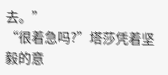去。”
“很着急吗?”塔莎凭着坚毅的意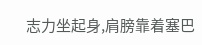志力坐起身,肩膀靠着塞巴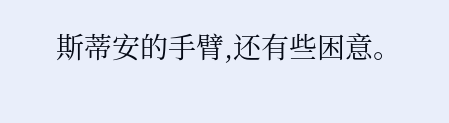斯蒂安的手臂,还有些困意。